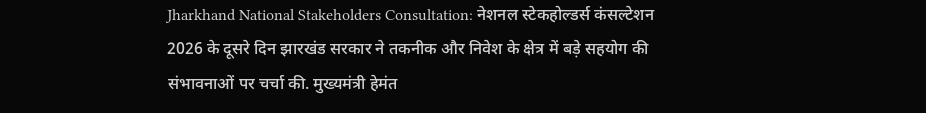Jharkhand National Stakeholders Consultation: नेशनल स्टेकहोल्डर्स कंसल्टेशन 2026 के दूसरे दिन झारखंड सरकार ने तकनीक और निवेश के क्षेत्र में बड़े सहयोग की संभावनाओं पर चर्चा की. मुख्यमंत्री हेमंत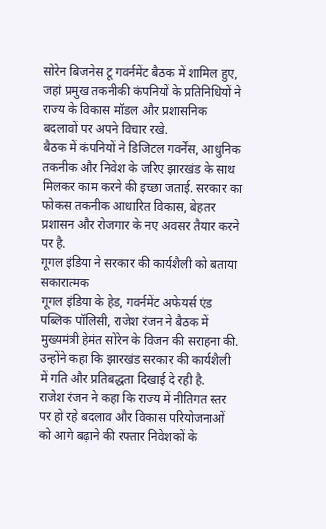सोरेन बिजनेस टू गवर्नमेंट बैठक में शामिल हुए, जहां प्रमुख तकनीकी कंपनियों के प्रतिनिधियों ने राज्य के विकास मॉडल और प्रशासनिक बदलावों पर अपने विचार रखे.
बैठक में कंपनियों ने डिजिटल गवर्नेंस, आधुनिक तकनीक और निवेश के जरिए झारखंड के साथ मिलकर काम करने की इच्छा जताई. सरकार का फोकस तकनीक आधारित विकास, बेहतर प्रशासन और रोजगार के नए अवसर तैयार करने पर है.
गूगल इंडिया ने सरकार की कार्यशैली को बताया सकारात्मक
गूगल इंडिया के हेड, गवर्नमेंट अफेयर्स एंड पब्लिक पॉलिसी, राजेश रंजन ने बैठक में मुख्यमंत्री हेमंत सोरेन के विजन की सराहना की. उन्होंने कहा कि झारखंड सरकार की कार्यशैली में गति और प्रतिबद्धता दिखाई दे रही है.
राजेश रंजन ने कहा कि राज्य में नीतिगत स्तर पर हो रहे बदलाव और विकास परियोजनाओं को आगे बढ़ाने की रफ्तार निवेशकों के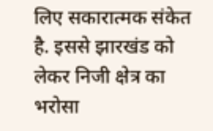लिए सकारात्मक संकेत है. इससे झारखंड को लेकर निजी क्षेत्र का भरोसा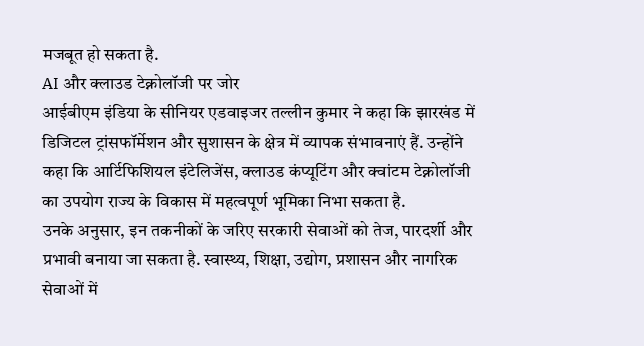मजबूत हो सकता है.
AI और क्लाउड टेक्नोलॉजी पर जोर
आईबीएम इंडिया के सीनियर एडवाइजर तल्लीन कुमार ने कहा कि झारखंड में डिजिटल ट्रांसफॉर्मेशन और सुशासन के क्षेत्र में व्यापक संभावनाएं हैं. उन्होंने कहा कि आर्टिफिशियल इंटेलिजेंस, क्लाउड कंप्यूटिंग और क्वांटम टेक्नोलॉजी का उपयोग राज्य के विकास में महत्वपूर्ण भूमिका निभा सकता है.
उनके अनुसार, इन तकनीकों के जरिए सरकारी सेवाओं को तेज, पारदर्शी और प्रभावी बनाया जा सकता है. स्वास्थ्य, शिक्षा, उद्योग, प्रशासन और नागरिक सेवाओं में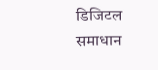डिजिटल समाधान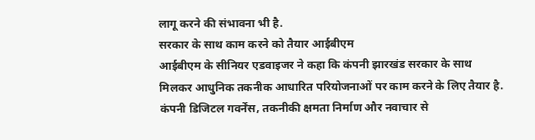लागू करने की संभावना भी है.
सरकार के साथ काम करने को तैयार आईबीएम
आईबीएम के सीनियर एडवाइजर ने कहा कि कंपनी झारखंड सरकार के साथ मिलकर आधुनिक तकनीक आधारित परियोजनाओं पर काम करने के लिए तैयार है. कंपनी डिजिटल गवर्नेंस, तकनीकी क्षमता निर्माण और नवाचार से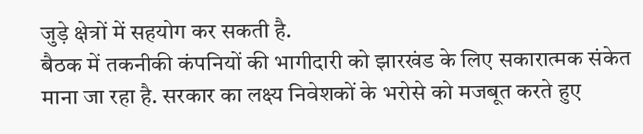जुड़े क्षेत्रों में सहयोग कर सकती है.
बैठक में तकनीकी कंपनियों की भागीदारी को झारखंड के लिए सकारात्मक संकेत माना जा रहा है. सरकार का लक्ष्य निवेशकों के भरोसे को मजबूत करते हुए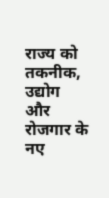राज्य को तकनीक, उद्योग और रोजगार के नए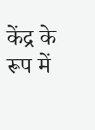केंद्र के रूप में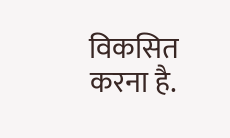विकसित करना है.